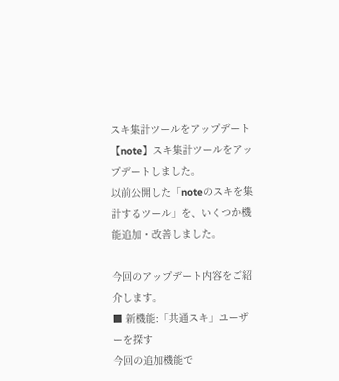スキ集計ツールをアップデート
【note】スキ集計ツールをアップデートしました。
以前公開した「noteのスキを集計するツール」を、いくつか機能追加・改善しました。

今回のアップデート内容をご紹介します。
■ 新機能:「共通スキ」ユーザーを探す
今回の追加機能で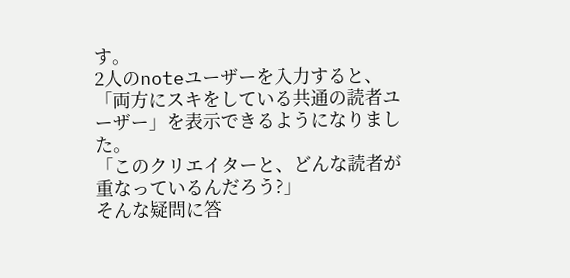す。
2人のnoteユーザーを入力すると、「両方にスキをしている共通の読者ユーザー」を表示できるようになりました。
「このクリエイターと、どんな読者が重なっているんだろう?」
そんな疑問に答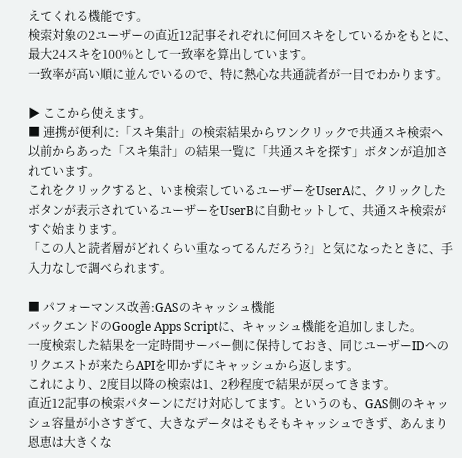えてくれる機能です。
検索対象の2ユーザーの直近12記事それぞれに何回スキをしているかをもとに、最大24スキを100%として一致率を算出しています。
一致率が高い順に並んでいるので、特に熱心な共通読者が一目でわかります。

▶ ここから使えます。
■ 連携が便利に:「スキ集計」の検索結果からワンクリックで共通スキ検索へ
以前からあった「スキ集計」の結果一覧に「共通スキを探す」ボタンが追加されています。
これをクリックすると、いま検索しているユーザーをUserAに、クリックしたボタンが表示されているユーザーをUserBに自動セットして、共通スキ検索がすぐ始まります。
「この人と読者層がどれくらい重なってるんだろう?」と気になったときに、手入力なしで調べられます。

■ パフォーマンス改善:GASのキャッシュ機能
バックエンドのGoogle Apps Scriptに、キャッシュ機能を追加しました。
一度検索した結果を一定時間サーバー側に保持しておき、同じユーザーIDへのリクエストが来たらAPIを叩かずにキャッシュから返します。
これにより、2度目以降の検索は1、2秒程度で結果が戻ってきます。
直近12記事の検索パターンにだけ対応してます。というのも、GAS側のキャッシュ容量が小さすぎて、大きなデータはそもそもキャッシュできず、あんまり恩恵は大きくな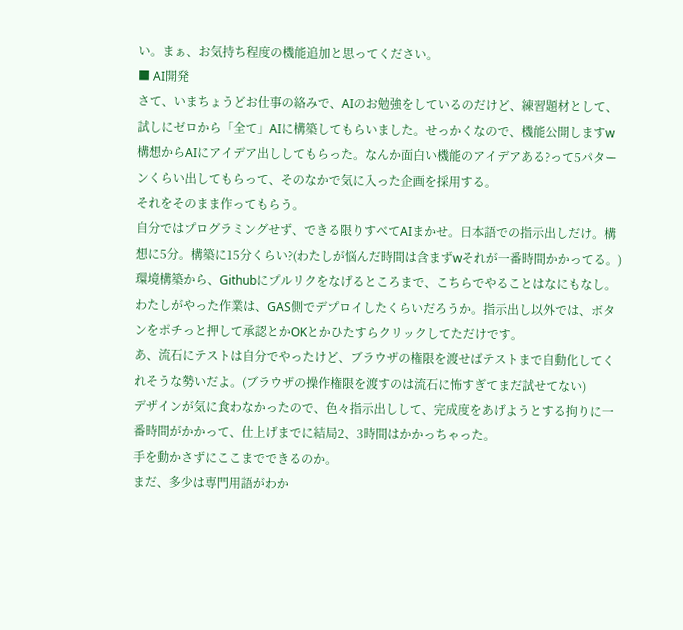い。まぁ、お気持ち程度の機能追加と思ってください。
■ AI開発
さて、いまちょうどお仕事の絡みで、AIのお勉強をしているのだけど、練習題材として、試しにゼロから「全て」AIに構築してもらいました。せっかくなので、機能公開しますw
構想からAIにアイデア出ししてもらった。なんか面白い機能のアイデアある?って5パターンくらい出してもらって、そのなかで気に入った企画を採用する。
それをそのまま作ってもらう。
自分ではプログラミングせず、できる限りすべてAIまかせ。日本語での指示出しだけ。構想に5分。構築に15分くらい?(わたしが悩んだ時間は含まずwそれが一番時間かかってる。)環境構築から、Githubにプルリクをなげるところまで、こちらでやることはなにもなし。
わたしがやった作業は、GAS側でデプロイしたくらいだろうか。指示出し以外では、ボタンをポチっと押して承認とかOKとかひたすらクリックしてただけです。
あ、流石にテストは自分でやったけど、ブラウザの権限を渡せばテストまで自動化してくれそうな勢いだよ。(ブラウザの操作権限を渡すのは流石に怖すぎてまだ試せてない)
デザインが気に食わなかったので、色々指示出しして、完成度をあげようとする拘りに一番時間がかかって、仕上げまでに結局2、3時間はかかっちゃった。
手を動かさずにここまでできるのか。
まだ、多少は専門用語がわか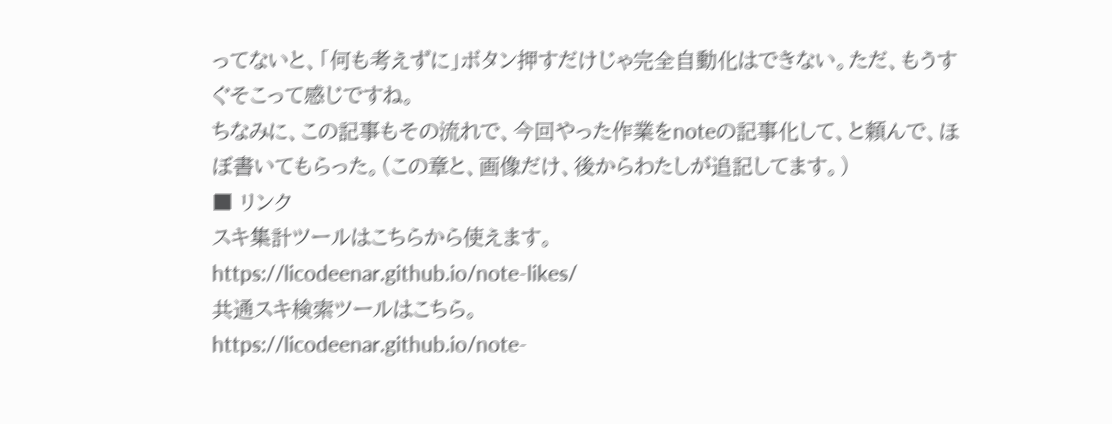ってないと、「何も考えずに」ボタン押すだけじゃ完全自動化はできない。ただ、もうすぐそこって感じですね。
ちなみに、この記事もその流れで、今回やった作業をnoteの記事化して、と頼んで、ほぼ書いてもらった。(この章と、画像だけ、後からわたしが追記してます。)
■ リンク
スキ集計ツールはこちらから使えます。
https://licodeenar.github.io/note-likes/
共通スキ検索ツールはこちら。
https://licodeenar.github.io/note-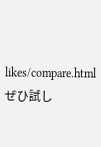likes/compare.html
ぜひ試し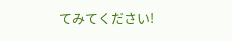てみてください!